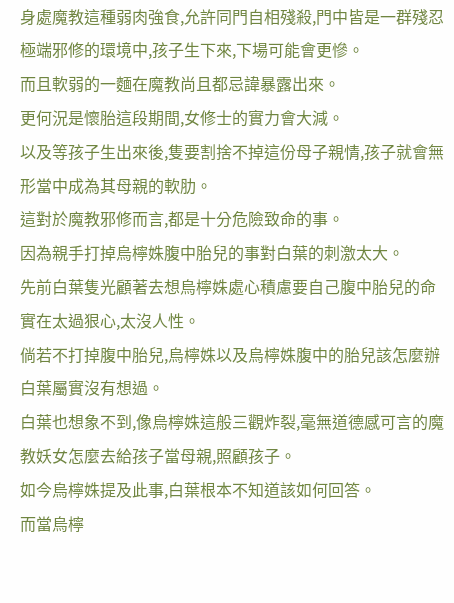身處魔教這種弱肉強食,允許同門自相殘殺,門中皆是一群殘忍極端邪修的環境中,孩子生下來,下場可能會更慘。
而且軟弱的一麵在魔教尚且都忌諱暴露出來。
更何況是懷胎這段期間,女修士的實力會大減。
以及等孩子生出來後,隻要割捨不掉這份母子親情,孩子就會無形當中成為其母親的軟肋。
這對於魔教邪修而言,都是十分危險致命的事。
因為親手打掉烏檸姝腹中胎兒的事對白葉的刺激太大。
先前白葉隻光顧著去想烏檸姝處心積慮要自己腹中胎兒的命實在太過狠心,太沒人性。
倘若不打掉腹中胎兒,烏檸姝以及烏檸姝腹中的胎兒該怎麼辦白葉屬實沒有想過。
白葉也想象不到,像烏檸姝這般三觀炸裂,毫無道德感可言的魔教妖女怎麼去給孩子當母親,照顧孩子。
如今烏檸姝提及此事,白葉根本不知道該如何回答。
而當烏檸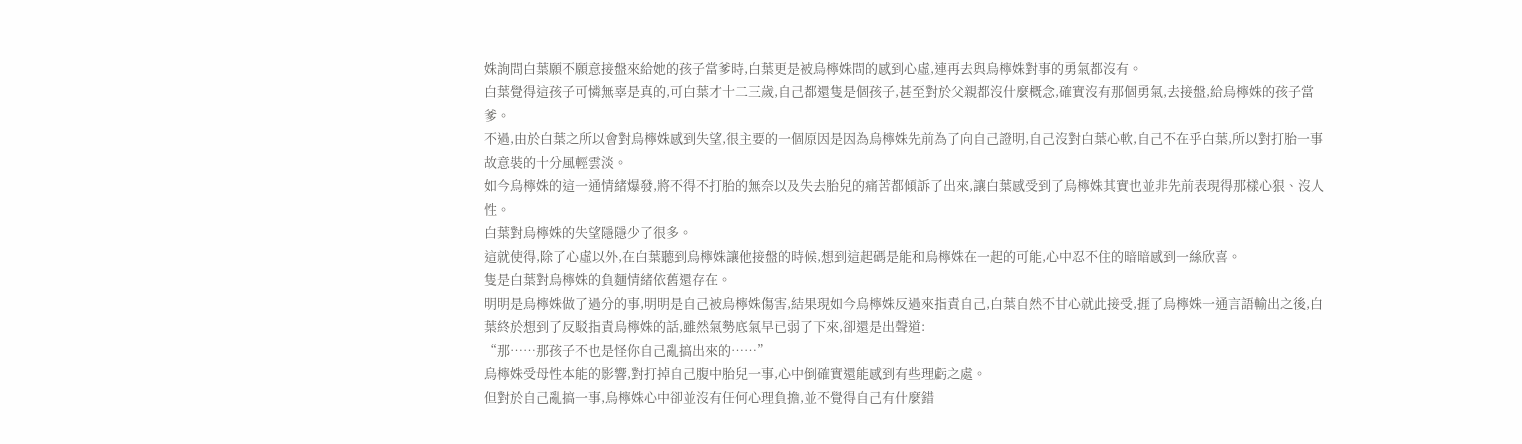姝詢問白葉願不願意接盤來給她的孩子當爹時,白葉更是被烏檸姝問的感到心虛,連再去與烏檸姝對事的勇氣都沒有。
白葉覺得這孩子可憐無辜是真的,可白葉才十二三歲,自己都還隻是個孩子,甚至對於父親都沒什麼概念,確實沒有那個勇氣,去接盤,給烏檸姝的孩子當爹。
不過,由於白葉之所以會對烏檸姝感到失望,很主要的一個原因是因為烏檸姝先前為了向自己證明,自己沒對白葉心軟,自己不在乎白葉,所以對打胎一事故意裝的十分風輕雲淡。
如今烏檸姝的這一通情緒爆發,將不得不打胎的無奈以及失去胎兒的痛苦都傾訴了出來,讓白葉感受到了烏檸姝其實也並非先前表現得那樣心狠、沒人性。
白葉對烏檸姝的失望隱隱少了很多。
這就使得,除了心虛以外,在白葉聽到烏檸姝讓他接盤的時候,想到這起碼是能和烏檸姝在一起的可能,心中忍不住的暗暗感到一絲欣喜。
隻是白葉對烏檸姝的負麵情緒依舊還存在。
明明是烏檸姝做了過分的事,明明是自己被烏檸姝傷害,結果現如今烏檸姝反過來指責自己,白葉自然不甘心就此接受,捱了烏檸姝一通言語輸出之後,白葉終於想到了反駁指責烏檸姝的話,雖然氣勢底氣早已弱了下來,卻還是出聲道:
“那……那孩子不也是怪你自己亂搞出來的……”
烏檸姝受母性本能的影響,對打掉自己腹中胎兒一事,心中倒確實還能感到有些理虧之處。
但對於自己亂搞一事,烏檸姝心中卻並沒有任何心理負擔,並不覺得自己有什麼錯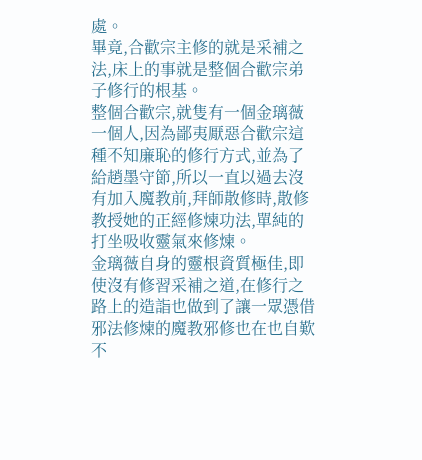處。
畢竟,合歡宗主修的就是采補之法,床上的事就是整個合歡宗弟子修行的根基。
整個合歡宗,就隻有一個金璃薇一個人,因為鄙夷厭惡合歡宗這種不知廉恥的修行方式,並為了給趙墨守節,所以一直以過去沒有加入魔教前,拜師散修時,散修教授她的正經修煉功法,單純的打坐吸收靈氣來修煉。
金璃薇自身的靈根資質極佳,即使沒有修習采補之道,在修行之路上的造詣也做到了讓一眾憑借邪法修煉的魔教邪修也在也自歎不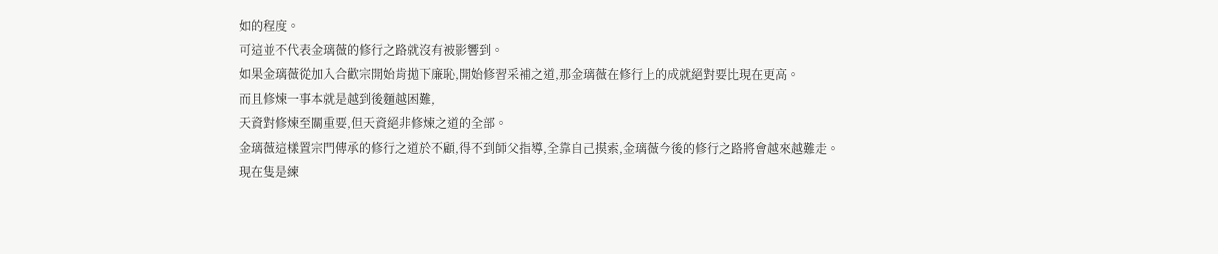如的程度。
可這並不代表金璃薇的修行之路就沒有被影響到。
如果金璃薇從加入合歡宗開始肯拋下廉恥,開始修習采補之道,那金璃薇在修行上的成就絕對要比現在更高。
而且修煉一事本就是越到後麵越困難,
天資對修煉至關重要,但天資絕非修煉之道的全部。
金璃薇這樣置宗門傳承的修行之道於不顧,得不到師父指導,全靠自己摸索,金璃薇今後的修行之路將會越來越難走。
現在隻是練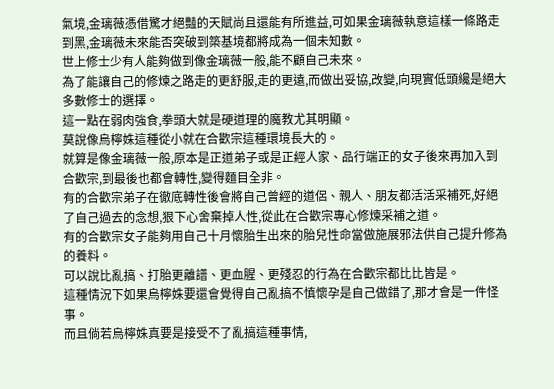氣境,金璃薇憑借驚才絕豔的天賦尚且還能有所進益,可如果金璃薇執意這樣一條路走到黑,金璃薇未來能否突破到築基境都將成為一個未知數。
世上修士少有人能夠做到像金璃薇一般,能不顧自己未來。
為了能讓自己的修煉之路走的更舒服,走的更遠,而做出妥協,改變,向現實低頭纔是絕大多數修士的選擇。
這一點在弱肉強食,拳頭大就是硬道理的魔教尤其明顯。
莫說像烏檸姝這種從小就在合歡宗這種環境長大的。
就算是像金璃薇一般,原本是正道弟子或是正經人家、品行端正的女子後來再加入到合歡宗,到最後也都會轉性,變得麵目全非。
有的合歡宗弟子在徹底轉性後會將自己曾經的道侶、親人、朋友都活活采補死,好絕了自己過去的念想,狠下心舍棄掉人性,從此在合歡宗專心修煉采補之道。
有的合歡宗女子能夠用自己十月懷胎生出來的胎兒性命當做施展邪法供自己提升修為的養料。
可以說比亂搞、打胎更離譜、更血腥、更殘忍的行為在合歡宗都比比皆是。
這種情況下如果烏檸姝要還會覺得自己亂搞不慎懷孕是自己做錯了,那才會是一件怪事。
而且倘若烏檸姝真要是接受不了亂搞這種事情,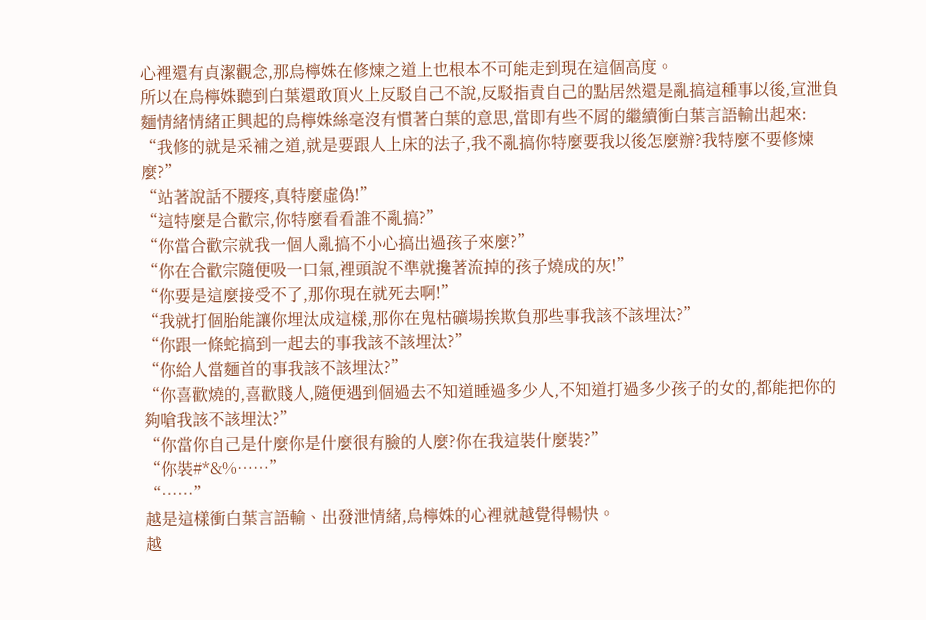心裡還有貞潔觀念,那烏檸姝在修煉之道上也根本不可能走到現在這個高度。
所以在烏檸姝聽到白葉還敢頂火上反駁自己不說,反駁指責自己的點居然還是亂搞這種事以後,宣泄負麵情緒情緒正興起的烏檸姝絲毫沒有慣著白葉的意思,當即有些不屑的繼續衝白葉言語輸出起來:
“我修的就是采補之道,就是要跟人上床的法子,我不亂搞你特麼要我以後怎麼辦?我特麼不要修煉麼?”
“站著說話不腰疼,真特麼虛偽!”
“這特麼是合歡宗,你特麼看看誰不亂搞?”
“你當合歡宗就我一個人亂搞不小心搞出過孩子來麼?”
“你在合歡宗隨便吸一口氣,裡頭說不準就攙著流掉的孩子燒成的灰!”
“你要是這麼接受不了,那你現在就死去啊!”
“我就打個胎能讓你埋汰成這樣,那你在鬼枯礦場挨欺負那些事我該不該埋汰?”
“你跟一條蛇搞到一起去的事我該不該埋汰?”
“你給人當麵首的事我該不該埋汰?”
“你喜歡燒的,喜歡賤人,隨便遇到個過去不知道睡過多少人,不知道打過多少孩子的女的,都能把你的夠嗆我該不該埋汰?”
“你當你自己是什麼你是什麼很有臉的人麼?你在我這裝什麼裝?”
“你裝#*&%……”
“……”
越是這樣衝白葉言語輸、出發泄情緒,烏檸姝的心裡就越覺得暢快。
越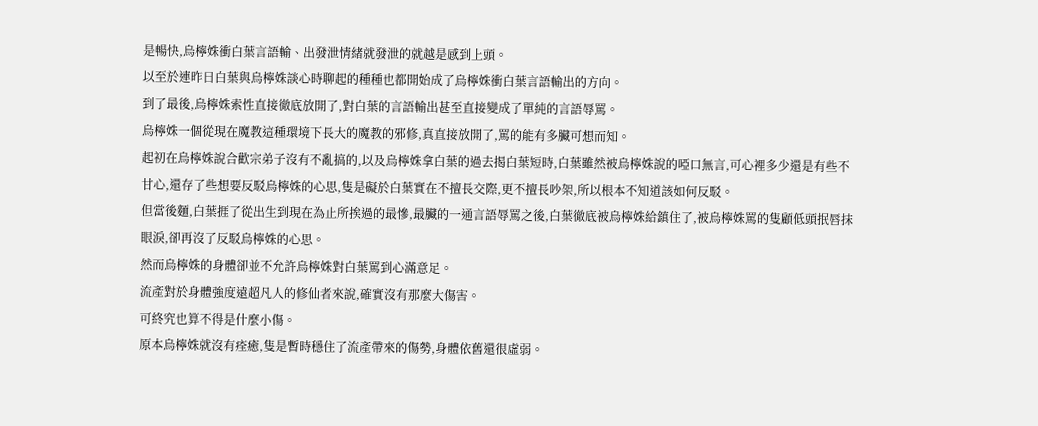是暢快,烏檸姝衝白葉言語輸、出發泄情緒就發泄的就越是感到上頭。
以至於連昨日白葉與烏檸姝談心時聊起的種種也都開始成了烏檸姝衝白葉言語輸出的方向。
到了最後,烏檸姝索性直接徹底放開了,對白葉的言語輸出甚至直接變成了單純的言語辱罵。
烏檸姝一個從現在魔教這種環境下長大的魔教的邪修,真直接放開了,罵的能有多臟可想而知。
起初在烏檸姝說合歡宗弟子沒有不亂搞的,以及烏檸姝拿白葉的過去揭白葉短時,白葉雖然被烏檸姝說的啞口無言,可心裡多少還是有些不甘心,還存了些想要反駁烏檸姝的心思,隻是礙於白葉實在不擅長交際,更不擅長吵架,所以根本不知道該如何反駁。
但當後麵,白葉捱了從出生到現在為止所挨過的最慘,最臟的一通言語辱罵之後,白葉徹底被烏檸姝給鎮住了,被烏檸姝罵的隻顧低頭抿唇抹眼淚,卻再沒了反駁烏檸姝的心思。
然而烏檸姝的身體卻並不允許烏檸姝對白葉罵到心滿意足。
流產對於身體強度遠超凡人的修仙者來說,確實沒有那麼大傷害。
可終究也算不得是什麼小傷。
原本烏檸姝就沒有痊癒,隻是暫時穩住了流產帶來的傷勢,身體依舊還很虛弱。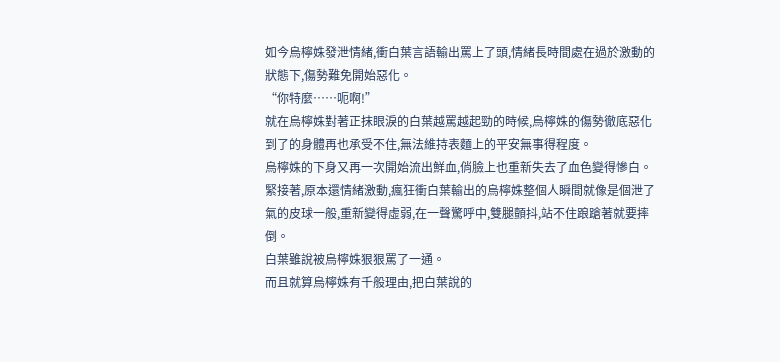如今烏檸姝發泄情緒,衝白葉言語輸出罵上了頭,情緒長時間處在過於激動的狀態下,傷勢難免開始惡化。
“你特麼……呃啊!”
就在烏檸姝對著正抹眼淚的白葉越罵越起勁的時候,烏檸姝的傷勢徹底惡化到了的身體再也承受不住,無法維持表麵上的平安無事得程度。
烏檸姝的下身又再一次開始流出鮮血,俏臉上也重新失去了血色變得慘白。
緊接著,原本還情緒激動,瘋狂衝白葉輸出的烏檸姝整個人瞬間就像是個泄了氣的皮球一般,重新變得虛弱,在一聲驚呼中,雙腿顫抖,站不住踉蹌著就要摔倒。
白葉雖說被烏檸姝狠狠罵了一通。
而且就算烏檸姝有千般理由,把白葉說的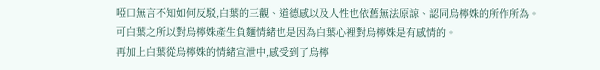啞口無言不知如何反駁,白葉的三觀、道德感以及人性也依舊無法原諒、認同烏檸姝的所作所為。
可白葉之所以對烏檸姝產生負麵情緒也是因為白葉心裡對烏檸姝是有感情的。
再加上白葉從烏檸姝的情緒宣泄中,感受到了烏檸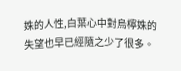姝的人性,白葉心中對烏檸姝的失望也早已經隨之少了很多。